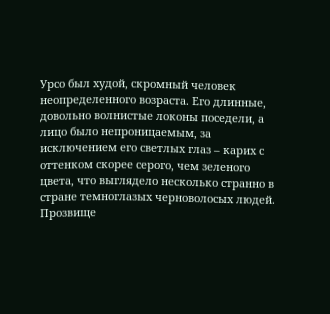Урсо был худой, скромный человек неопределенного возраста. Его длинные, довольно волнистые локоны поседели, а лицо было непроницаемым, за исключением его светлых глаз – карих с оттенком скорее серого, чем зеленого цвета, что выглядело несколько странно в стране темноглазых черноволосых людей. Прозвище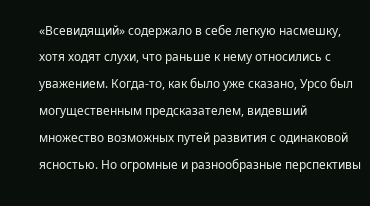«Всевидящий» содержало в себе легкую насмешку, хотя ходят слухи, что раньше к нему относились с уважением. Когда-то, как было уже сказано, Урсо был могущественным предсказателем, видевший множество возможных путей развития с одинаковой ясностью. Но огромные и разнообразные перспективы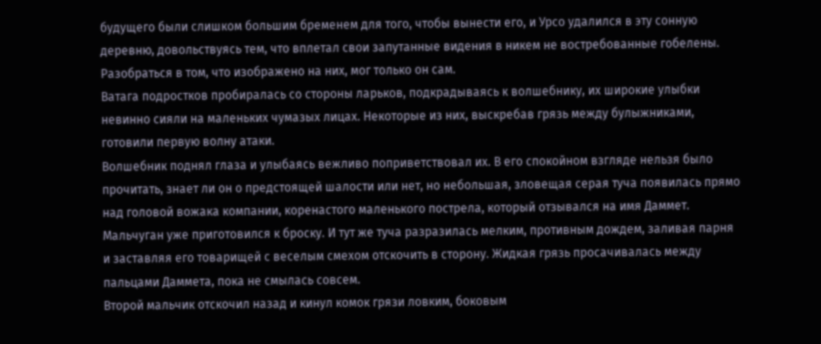будущего были слишком большим бременем для того, чтобы вынести его, и Урсо удалился в эту сонную деревню, довольствуясь тем, что вплетал свои запутанные видения в никем не востребованные гобелены. Разобраться в том, что изображено на них, мог только он сам.
Ватага подростков пробиралась со стороны ларьков, подкрадываясь к волшебнику, их широкие улыбки невинно сияли на маленьких чумазых лицах. Некоторые из них, выскребав грязь между булыжниками, готовили первую волну атаки.
Волшебник поднял глаза и улыбаясь вежливо поприветствовал их. В его спокойном взгляде нельзя было прочитать, знает ли он о предстоящей шалости или нет, но небольшая, зловещая серая туча появилась прямо над головой вожака компании, коренастого маленького пострела, который отзывался на имя Даммет.
Мальчуган уже приготовился к броску. И тут же туча разразилась мелким, противным дождем, заливая парня и заставляя его товарищей с веселым смехом отскочить в сторону. Жидкая грязь просачивалась между пальцами Даммета, пока не смылась совсем.
Второй мальчик отскочил назад и кинул комок грязи ловким, боковым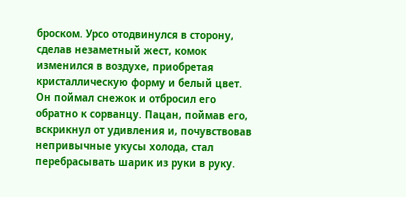броском. Урсо отодвинулся в сторону, сделав незаметный жест, комок изменился в воздухе, приобретая кристаллическую форму и белый цвет. Он поймал снежок и отбросил его обратно к сорванцу. Пацан, поймав его, вскрикнул от удивления и, почувствовав непривычные укусы холода, стал перебрасывать шарик из руки в руку.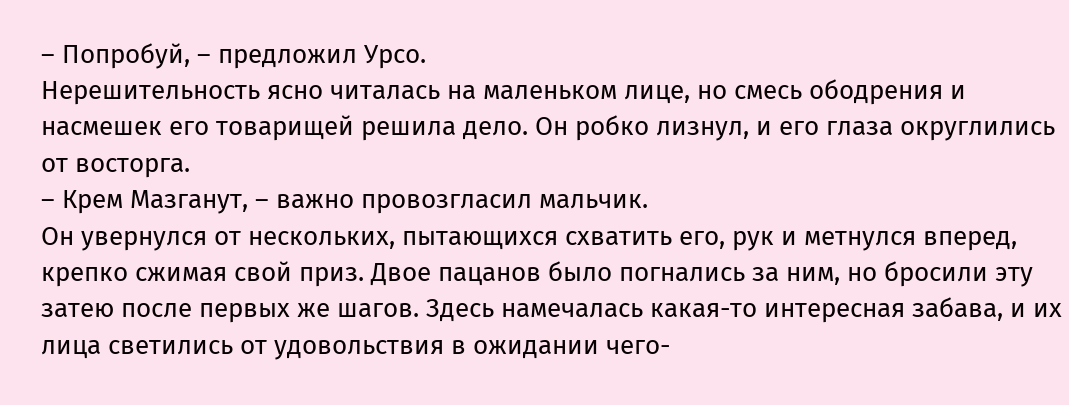– Попробуй, – предложил Урсо.
Нерешительность ясно читалась на маленьком лице, но смесь ободрения и насмешек его товарищей решила дело. Он робко лизнул, и его глаза округлились от восторга.
– Крем Мазганут, – важно провозгласил мальчик.
Он увернулся от нескольких, пытающихся схватить его, рук и метнулся вперед, крепко сжимая свой приз. Двое пацанов было погнались за ним, но бросили эту затею после первых же шагов. Здесь намечалась какая-то интересная забава, и их лица светились от удовольствия в ожидании чего-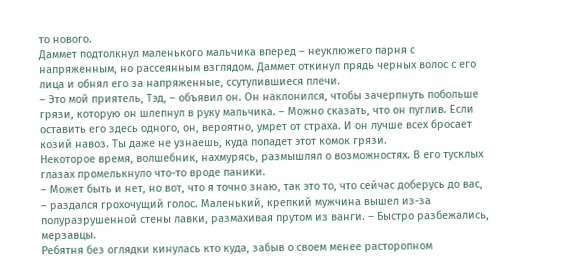то нового.
Даммет подтолкнул маленького мальчика вперед – неуклюжего парня с напряженным, но рассеянным взглядом. Даммет откинул прядь черных волос с его лица и обнял его за напряженные, ссутулившиеся плечи.
– Это мой приятель, Тэд, – объявил он. Он наклонился, чтобы зачерпнуть побольше грязи, которую он шлепнул в руку мальчика. – Можно сказать, что он пуглив. Если оставить его здесь одного, он, вероятно, умрет от страха. И он лучше всех бросает козий навоз. Ты даже не узнаешь, куда попадет этот комок грязи.
Некоторое время, волшебник, нахмурясь, размышлял о возможностях. В его тусклых глазах промелькнуло что-то вроде паники.
– Может быть и нет, но вот, что я точно знаю, так это то, что сейчас доберусь до вас, – раздался грохочущий голос. Маленький, крепкий мужчина вышел из-за полуразрушенной стены лавки, размахивая прутом из ванги. – Быстро разбежались, мерзавцы.
Ребятня без оглядки кинулась кто куда, забыв о своем менее расторопном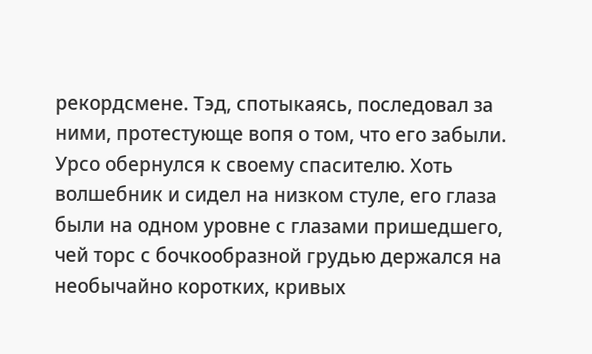рекордсмене. Тэд, спотыкаясь, последовал за ними, протестующе вопя о том, что его забыли.
Урсо обернулся к своему спасителю. Хоть волшебник и сидел на низком стуле, его глаза были на одном уровне с глазами пришедшего, чей торс с бочкообразной грудью держался на необычайно коротких, кривых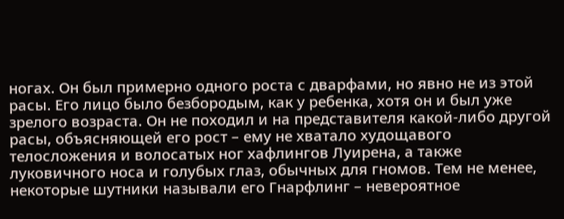ногах. Он был примерно одного роста с дварфами, но явно не из этой расы. Его лицо было безбородым, как у ребенка, хотя он и был уже зрелого возраста. Он не походил и на представителя какой-либо другой расы, объясняющей его рост – ему не хватало худощавого телосложения и волосатых ног хафлингов Луирена, а также луковичного носа и голубых глаз, обычных для гномов. Тем не менее, некоторые шутники называли его Гнарфлинг – невероятное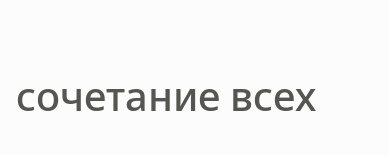сочетание всех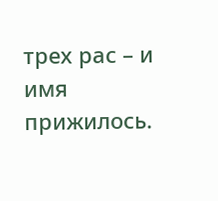трех рас – и имя прижилось.